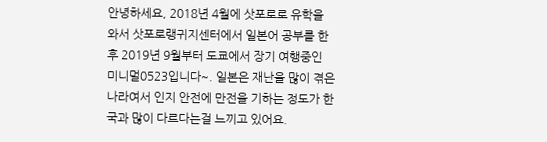안녕하세요, 2018년 4월에 삿포로로 유학을 와서 삿포로랭귀지센터에서 일본어 공부를 한 후 2019년 9월부터 도쿄에서 장기 여행중인 미니멀0523입니다~. 일본은 재난을 많이 겪은 나라여서 인지 안전에 만전을 기하는 정도가 한국과 많이 다르다는걸 느끼고 있어요.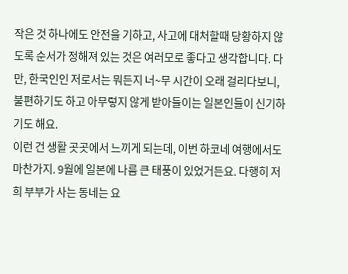작은 것 하나에도 안전을 기하고, 사고에 대처할때 당황하지 않도록 순서가 정해져 있는 것은 여러모로 좋다고 생각합니다. 다만, 한국인인 저로서는 뭐든지 너~무 시간이 오래 걸리다보니, 불편하기도 하고 아무렇지 않게 받아들이는 일본인들이 신기하기도 해요.
이런 건 생활 곳곳에서 느끼게 되는데, 이번 하코네 여행에서도 마찬가지. 9월에 일본에 나름 큰 태풍이 있었거든요. 다행히 저희 부부가 사는 동네는 요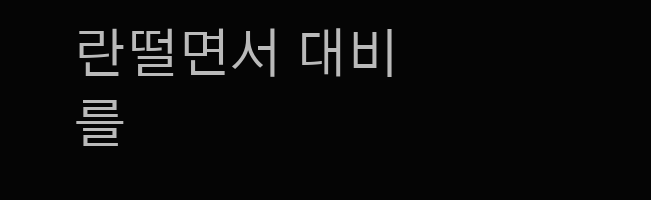란떨면서 대비를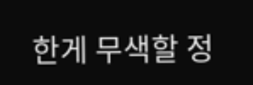한게 무색할 정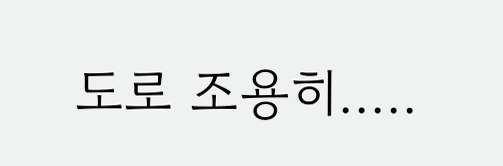도로 조용히.....